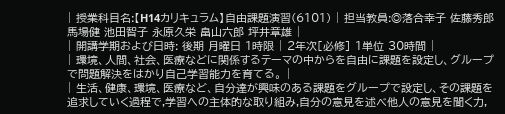| 授業科目名:【H14カリキュラム】自由課題演習(6101) | 担当教員:◎落合幸子 佐藤秀郎 馬場健 池田智子 永原久栄 畠山六郎 坪井章雄 |
| 開講学期および日時: 後期 月曜日 1時限 | 2年次[必修] 1単位 30時間 |
| 環境、人間、社会、医療などに関係するテーマの中からを自由に課題を設定し、グループで問題解決をはかり自己学習能力を育てる。 |
| 生活、健康、環境、医療など、自分達が興味のある課題をグループで設定し、その課題を追求していく過程で,学習への主体的な取り組み,自分の意見を述べ他人の意見を聞く力,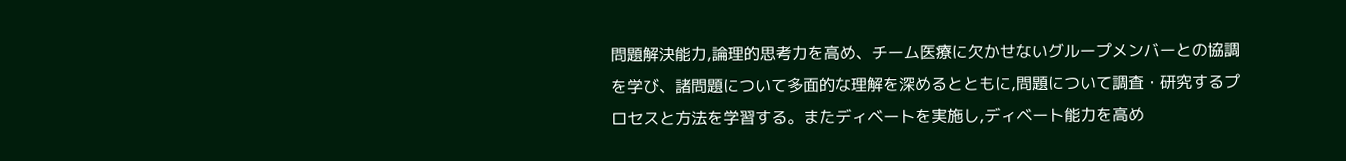問題解決能力,論理的思考力を高め、チーム医療に欠かせないグループメンバーとの協調を学び、諸問題について多面的な理解を深めるとともに,問題について調査・研究するプロセスと方法を学習する。またディベートを実施し,ディベート能力を高め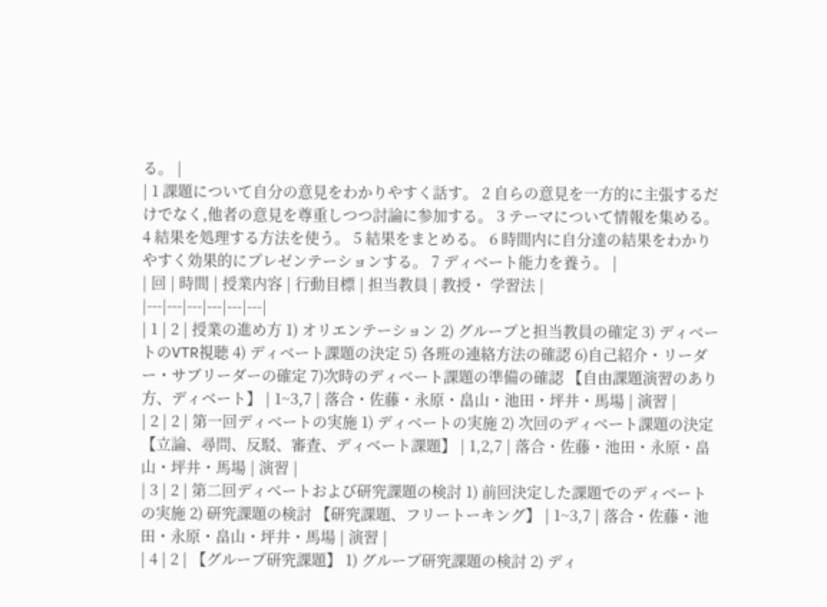る。 |
| 1 課題について自分の意見をわかりやすく話す。 2 自らの意見を一方的に主張するだけでなく,他者の意見を尊重しつつ討論に参加する。 3 テーマについて情報を集める。 4 結果を処理する方法を使う。 5 結果をまとめる。 6 時間内に自分達の結果をわかりやすく効果的にプレゼンテーションする。 7 ディベート能力を養う。 |
| 回 | 時間 | 授業内容 | 行動目標 | 担当教員 | 教授・ 学習法 |
|---|---|---|---|---|---|
| 1 | 2 | 授業の進め方 1) オリエンテーション 2) グループと担当教員の確定 3) ディベートのVTR視聴 4) ディベート課題の決定 5) 各班の連絡方法の確認 6)自己紹介・リーダー・サブリーダーの確定 7)次時のディベート課題の準備の確認 【自由課題演習のあり方、ディベート】 | 1~3,7 | 落合・佐藤・永原・畠山・池田・坪井・馬場 | 演習 |
| 2 | 2 | 第一回ディベートの実施 1) ディベートの実施 2) 次回のディベート課題の決定 【立論、尋問、反駁、審査、ディベート課題】 | 1,2,7 | 落合・佐藤・池田・永原・畠山・坪井・馬場 | 演習 |
| 3 | 2 | 第二回ディべートおよび研究課題の検討 1) 前回決定した課題でのディベートの実施 2) 研究課題の検討 【研究課題、フリートーキング】 | 1~3,7 | 落合・佐藤・池田・永原・畠山・坪井・馬場 | 演習 |
| 4 | 2 | 【グループ研究課題】 1) グループ研究課題の検討 2) ディ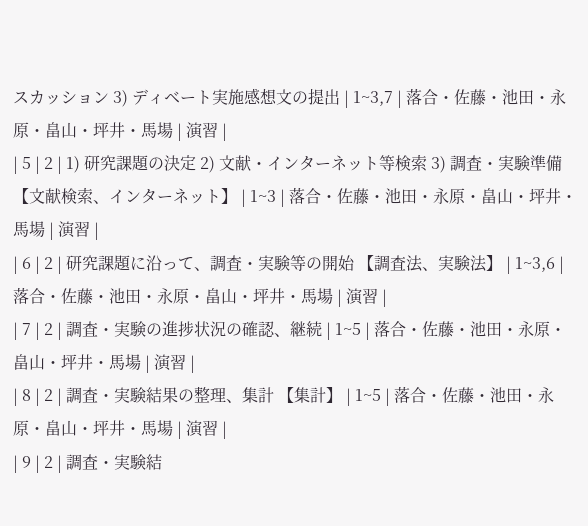スカッション 3) ディベート実施感想文の提出 | 1~3,7 | 落合・佐藤・池田・永原・畠山・坪井・馬場 | 演習 |
| 5 | 2 | 1) 研究課題の決定 2) 文献・インターネット等検索 3) 調査・実験準備 【文献検索、インターネット】 | 1~3 | 落合・佐藤・池田・永原・畠山・坪井・馬場 | 演習 |
| 6 | 2 | 研究課題に沿って、調査・実験等の開始 【調査法、実験法】 | 1~3,6 | 落合・佐藤・池田・永原・畠山・坪井・馬場 | 演習 |
| 7 | 2 | 調査・実験の進捗状況の確認、継続 | 1~5 | 落合・佐藤・池田・永原・畠山・坪井・馬場 | 演習 |
| 8 | 2 | 調査・実験結果の整理、集計 【集計】 | 1~5 | 落合・佐藤・池田・永原・畠山・坪井・馬場 | 演習 |
| 9 | 2 | 調査・実験結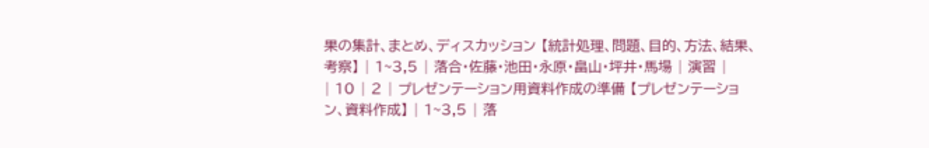果の集計、まとめ、ディスカッション 【統計処理、問題、目的、方法、結果、考察】 | 1~3,5 | 落合・佐藤・池田・永原・畠山・坪井・馬場 | 演習 |
| 10 | 2 | プレゼンテーション用資料作成の準備 【プレゼンテーション、資料作成】 | 1~3,5 | 落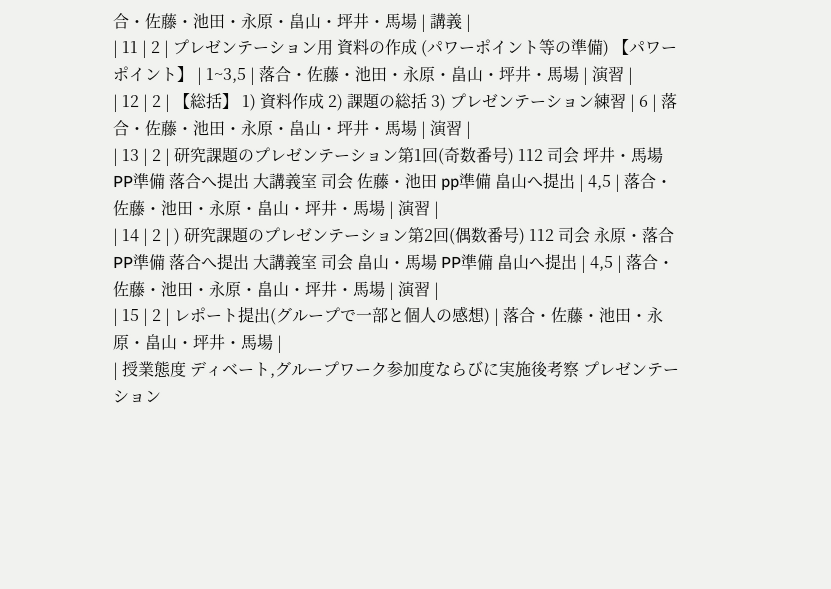合・佐藤・池田・永原・畠山・坪井・馬場 | 講義 |
| 11 | 2 | プレゼンテーション用 資料の作成 (パワーポイント等の準備) 【パワーポイント】 | 1~3,5 | 落合・佐藤・池田・永原・畠山・坪井・馬場 | 演習 |
| 12 | 2 | 【総括】 1) 資料作成 2) 課題の総括 3) プレゼンテーション練習 | 6 | 落合・佐藤・池田・永原・畠山・坪井・馬場 | 演習 |
| 13 | 2 | 研究課題のプレゼンテーション第1回(奇数番号) 112 司会 坪井・馬場 PP準備 落合へ提出 大講義室 司会 佐藤・池田 pp準備 畠山へ提出 | 4,5 | 落合・佐藤・池田・永原・畠山・坪井・馬場 | 演習 |
| 14 | 2 | ) 研究課題のプレゼンテーション第2回(偶数番号) 112 司会 永原・落合 PP準備 落合へ提出 大講義室 司会 畠山・馬場 PP準備 畠山へ提出 | 4,5 | 落合・佐藤・池田・永原・畠山・坪井・馬場 | 演習 |
| 15 | 2 | レポート提出(グループで一部と個人の感想) | 落合・佐藤・池田・永原・畠山・坪井・馬場 |
| 授業態度 ディベート,グループワーク参加度ならびに実施後考察 プレゼンテーション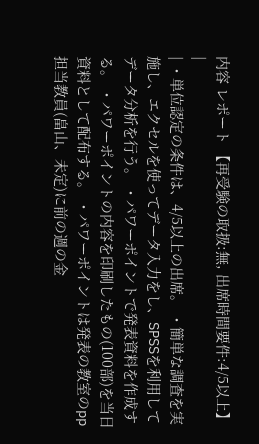内容 レポート 【再受験の取扱:無, 出席時間要件:4/5以上】 |
| ・単位認定の条件は、4/5以上の出席。 ・簡単な調査を実施し、エクセルを使ってデータ入力をし、SPSSを利用してデータ分析を行う。 ・パワーポイントで発表資料を作成する。 ・パワーポイントの内容を印刷したもの(100部)を当日資料として配布する。 ・パワーポイントは発表の教室のpp担当教員(畠山、未定)に前の週の金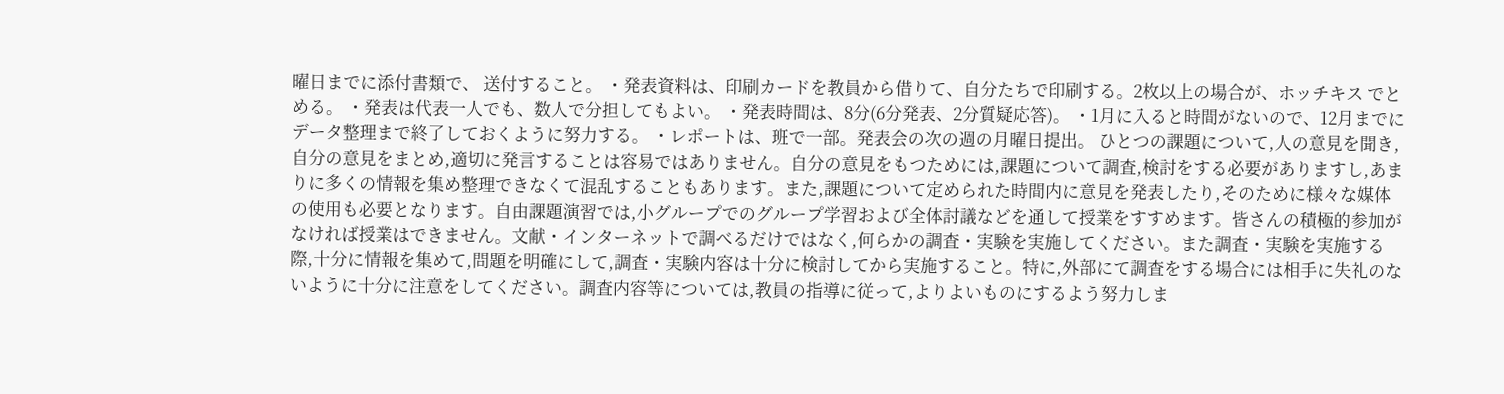曜日までに添付書類で、 送付すること。 ・発表資料は、印刷カードを教員から借りて、自分たちで印刷する。2枚以上の場合が、ホッチキス でとめる。 ・発表は代表一人でも、数人で分担してもよい。 ・発表時間は、8分(6分発表、2分質疑応答)。 ・1月に入ると時間がないので、12月までにデータ整理まで終了しておくように努力する。 ・レポートは、班で一部。発表会の次の週の月曜日提出。 ひとつの課題について,人の意見を聞き,自分の意見をまとめ,適切に発言することは容易ではありません。自分の意見をもつためには,課題について調査,検討をする必要がありますし,あまりに多くの情報を集め整理できなくて混乱することもあります。また,課題について定められた時間内に意見を発表したり,そのために様々な媒体の使用も必要となります。自由課題演習では,小グループでのグループ学習および全体討議などを通して授業をすすめます。皆さんの積極的参加がなければ授業はできません。文献・インターネットで調べるだけではなく,何らかの調査・実験を実施してください。また調査・実験を実施する際,十分に情報を集めて,問題を明確にして,調査・実験内容は十分に検討してから実施すること。特に,外部にて調査をする場合には相手に失礼のないように十分に注意をしてください。調査内容等については,教員の指導に従って,よりよいものにするよう努力しま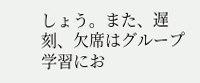しょう。また、遅刻、欠席はグループ学習にお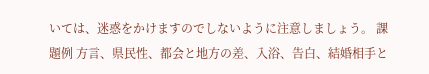いては、迷惑をかけますのでしないように注意しましょう。 課題例 方言、県民性、都会と地方の差、入浴、告白、結婚相手と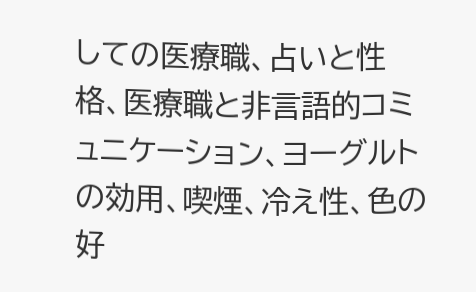しての医療職、占いと性格、医療職と非言語的コミュニケーション、ヨーグルトの効用、喫煙、冷え性、色の好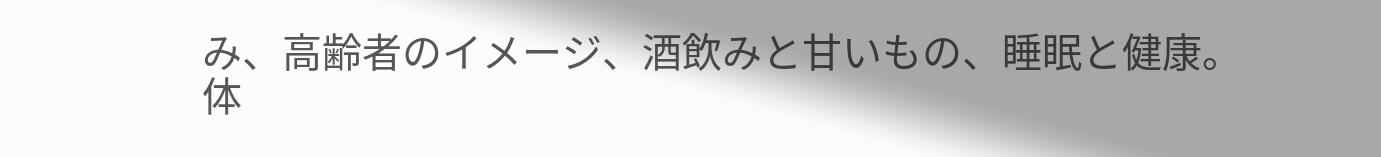み、高齢者のイメージ、酒飲みと甘いもの、睡眠と健康。体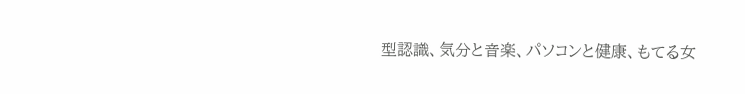型認識、気分と音楽、パソコンと健康、もてる女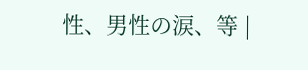性、男性の涙、等 |